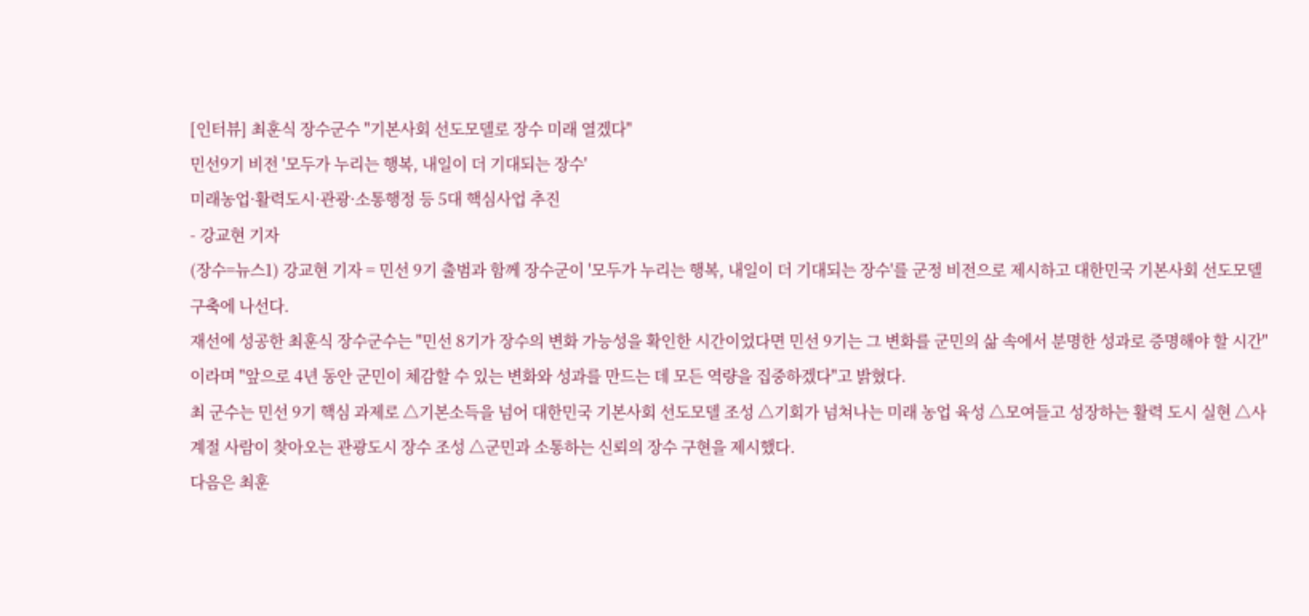[인터뷰] 최훈식 장수군수 "기본사회 선도모델로 장수 미래 열겠다"
민선9기 비전 '모두가 누리는 행복, 내일이 더 기대되는 장수'
미래농업·활력도시·관광·소통행정 등 5대 핵심사업 추진
- 강교현 기자
(장수=뉴스1) 강교현 기자 = 민선 9기 출범과 함께 장수군이 '모두가 누리는 행복, 내일이 더 기대되는 장수'를 군정 비전으로 제시하고 대한민국 기본사회 선도모델 구축에 나선다.
재선에 성공한 최훈식 장수군수는 "민선 8기가 장수의 변화 가능성을 확인한 시간이었다면 민선 9기는 그 변화를 군민의 삶 속에서 분명한 성과로 증명해야 할 시간"이라며 "앞으로 4년 동안 군민이 체감할 수 있는 변화와 성과를 만드는 데 모든 역량을 집중하겠다"고 밝혔다.
최 군수는 민선 9기 핵심 과제로 △기본소득을 넘어 대한민국 기본사회 선도모델 조성 △기회가 넘쳐나는 미래 농업 육성 △모여들고 성장하는 활력 도시 실현 △사계절 사람이 찾아오는 관광도시 장수 조성 △군민과 소통하는 신뢰의 장수 구현을 제시했다.
다음은 최훈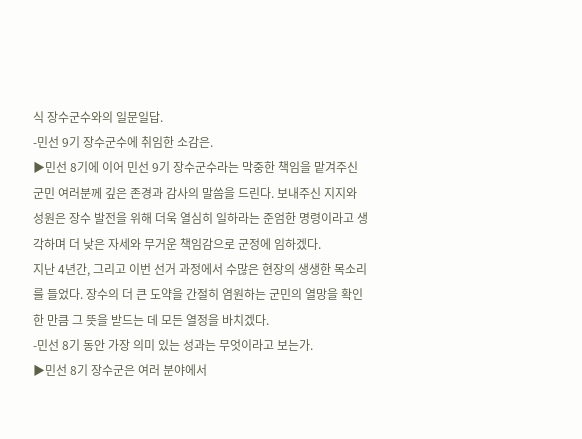식 장수군수와의 일문일답.
-민선 9기 장수군수에 취임한 소감은.
▶민선 8기에 이어 민선 9기 장수군수라는 막중한 책임을 맡겨주신 군민 여러분께 깊은 존경과 감사의 말씀을 드린다. 보내주신 지지와 성원은 장수 발전을 위해 더욱 열심히 일하라는 준엄한 명령이라고 생각하며 더 낮은 자세와 무거운 책임감으로 군정에 임하겠다.
지난 4년간, 그리고 이번 선거 과정에서 수많은 현장의 생생한 목소리를 들었다. 장수의 더 큰 도약을 간절히 염원하는 군민의 열망을 확인한 만큼 그 뜻을 받드는 데 모든 열정을 바치겠다.
-민선 8기 동안 가장 의미 있는 성과는 무엇이라고 보는가.
▶민선 8기 장수군은 여러 분야에서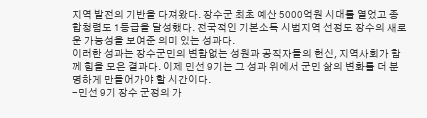지역 발전의 기반을 다져왔다. 장수군 최초 예산 5000억원 시대를 열었고 종합청렴도 1등급을 달성했다. 전국적인 기본소득 시범지역 선정도 장수의 새로운 가능성을 보여준 의미 있는 성과다.
이러한 성과는 장수군민의 변함없는 성원과 공직자들의 헌신, 지역사회가 함께 힘을 모은 결과다. 이제 민선 9기는 그 성과 위에서 군민 삶의 변화를 더 분명하게 만들어가야 할 시간이다.
-민선 9기 장수 군정의 가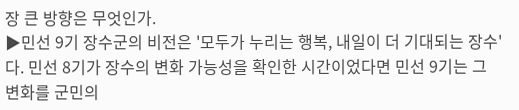장 큰 방향은 무엇인가.
▶민선 9기 장수군의 비전은 '모두가 누리는 행복, 내일이 더 기대되는 장수'다. 민선 8기가 장수의 변화 가능성을 확인한 시간이었다면 민선 9기는 그 변화를 군민의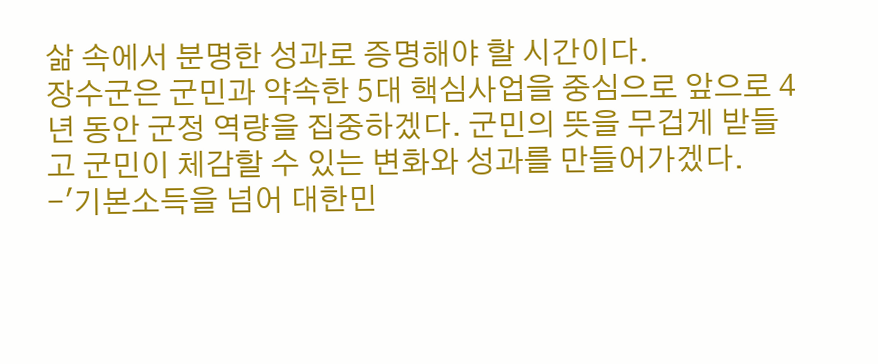삶 속에서 분명한 성과로 증명해야 할 시간이다.
장수군은 군민과 약속한 5대 핵심사업을 중심으로 앞으로 4년 동안 군정 역량을 집중하겠다. 군민의 뜻을 무겁게 받들고 군민이 체감할 수 있는 변화와 성과를 만들어가겠다.
-'기본소득을 넘어 대한민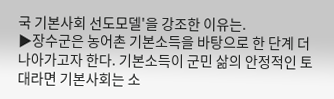국 기본사회 선도모델'을 강조한 이유는.
▶장수군은 농어촌 기본소득을 바탕으로 한 단계 더 나아가고자 한다. 기본소득이 군민 삶의 안정적인 토대라면 기본사회는 소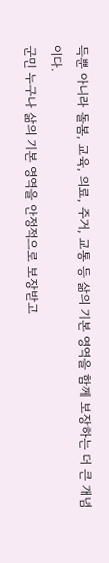득뿐 아니라 돌봄, 교육, 의료, 주거, 교통 등 삶의 기본 영역을 함께 보장하는 더 큰 개념이다.
군민 누구나 삶의 기본 영역을 안정적으로 보장받고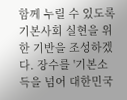함께 누릴 수 있도록 기본사회 실현을 위한 기반을 조성하겠다. 장수를 '기본소득을 넘어 대한민국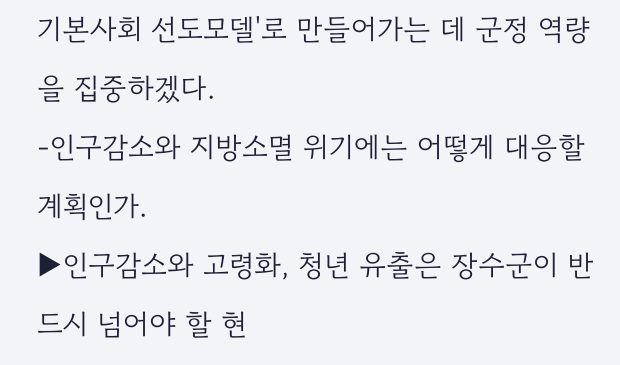기본사회 선도모델'로 만들어가는 데 군정 역량을 집중하겠다.
-인구감소와 지방소멸 위기에는 어떻게 대응할 계획인가.
▶인구감소와 고령화, 청년 유출은 장수군이 반드시 넘어야 할 현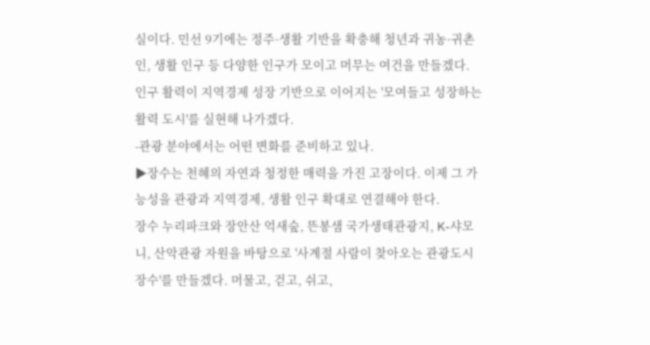실이다. 민선 9기에는 정주·생활 기반을 확충해 청년과 귀농·귀촌인, 생활 인구 등 다양한 인구가 모이고 머무는 여건을 만들겠다.
인구 활력이 지역경제 성장 기반으로 이어지는 '모여들고 성장하는 활력 도시'를 실현해 나가겠다.
-관광 분야에서는 어떤 변화를 준비하고 있나.
▶장수는 천혜의 자연과 청정한 매력을 가진 고장이다. 이제 그 가능성을 관광과 지역경제, 생활 인구 확대로 연결해야 한다.
장수 누리파크와 장안산 억새숲, 뜬봉샘 국가생태관광지, K-샤모니, 산악관광 자원을 바탕으로 '사계절 사람이 찾아오는 관광도시 장수'를 만들겠다. 머물고, 걷고, 쉬고,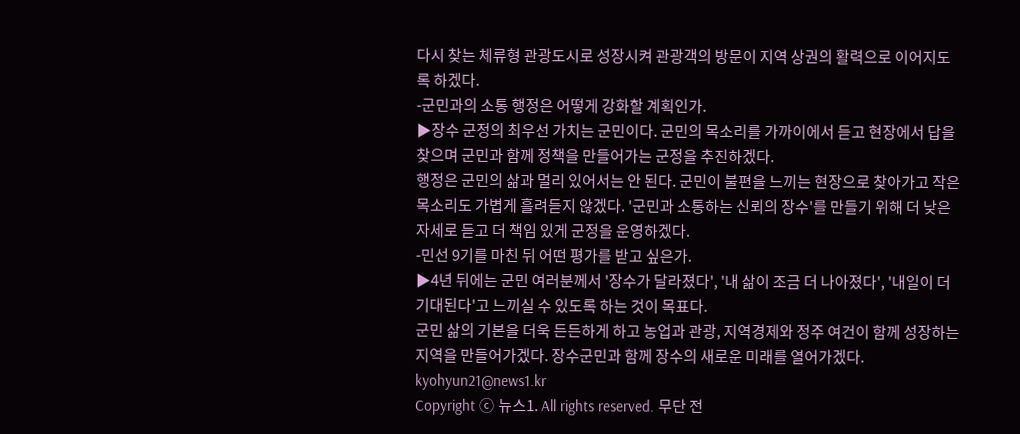다시 찾는 체류형 관광도시로 성장시켜 관광객의 방문이 지역 상권의 활력으로 이어지도록 하겠다.
-군민과의 소통 행정은 어떻게 강화할 계획인가.
▶장수 군정의 최우선 가치는 군민이다. 군민의 목소리를 가까이에서 듣고 현장에서 답을 찾으며 군민과 함께 정책을 만들어가는 군정을 추진하겠다.
행정은 군민의 삶과 멀리 있어서는 안 된다. 군민이 불편을 느끼는 현장으로 찾아가고 작은 목소리도 가볍게 흘려듣지 않겠다. '군민과 소통하는 신뢰의 장수'를 만들기 위해 더 낮은 자세로 듣고 더 책임 있게 군정을 운영하겠다.
-민선 9기를 마친 뒤 어떤 평가를 받고 싶은가.
▶4년 뒤에는 군민 여러분께서 '장수가 달라졌다', '내 삶이 조금 더 나아졌다', '내일이 더 기대된다'고 느끼실 수 있도록 하는 것이 목표다.
군민 삶의 기본을 더욱 든든하게 하고 농업과 관광, 지역경제와 정주 여건이 함께 성장하는 지역을 만들어가겠다. 장수군민과 함께 장수의 새로운 미래를 열어가겠다.
kyohyun21@news1.kr
Copyright ⓒ 뉴스1. All rights reserved. 무단 전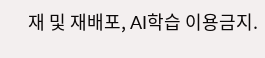재 및 재배포, AI학습 이용금지.